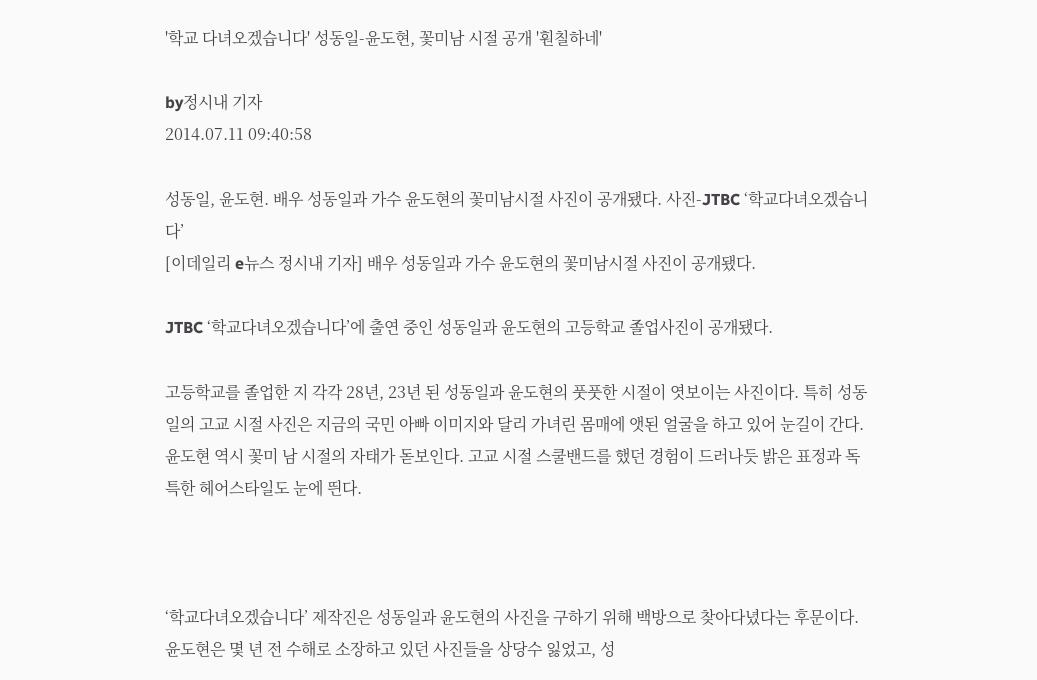'학교 다녀오겠습니다' 성동일-윤도현, 꽃미남 시절 공개 '훤칠하네'

by정시내 기자
2014.07.11 09:40:58

성동일, 윤도현. 배우 성동일과 가수 윤도현의 꽃미남시절 사진이 공개됐다. 사진-JTBC ‘학교다녀오겠습니다’
[이데일리 e뉴스 정시내 기자] 배우 성동일과 가수 윤도현의 꽃미남시절 사진이 공개됐다.

JTBC ‘학교다녀오겠습니다’에 출연 중인 성동일과 윤도현의 고등학교 졸업사진이 공개됐다.

고등학교를 졸업한 지 각각 28년, 23년 된 성동일과 윤도현의 풋풋한 시절이 엿보이는 사진이다. 특히 성동일의 고교 시절 사진은 지금의 국민 아빠 이미지와 달리 가녀린 몸매에 앳된 얼굴을 하고 있어 눈길이 간다. 윤도현 역시 꽃미 남 시절의 자태가 돋보인다. 고교 시절 스쿨밴드를 했던 경험이 드러나듯 밝은 표정과 독특한 헤어스타일도 눈에 띈다.



‘학교다녀오겠습니다’ 제작진은 성동일과 윤도현의 사진을 구하기 위해 백방으로 찾아다녔다는 후문이다. 윤도현은 몇 년 전 수해로 소장하고 있던 사진들을 상당수 잃었고, 성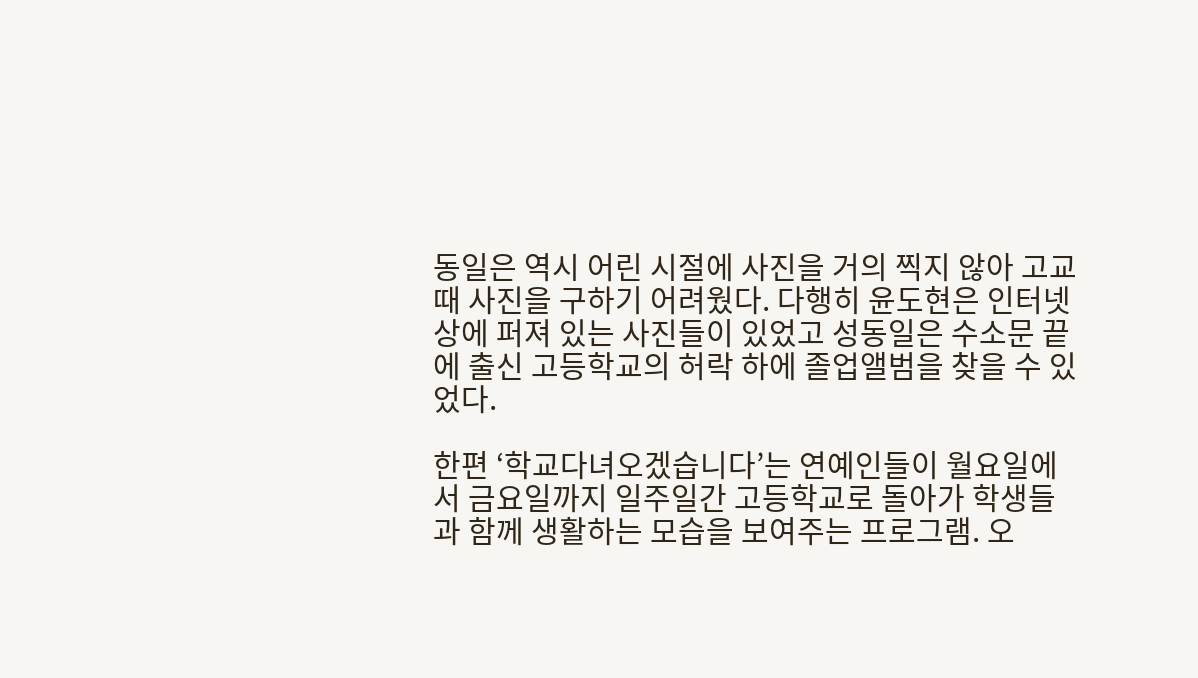동일은 역시 어린 시절에 사진을 거의 찍지 않아 고교 때 사진을 구하기 어려웠다. 다행히 윤도현은 인터넷 상에 퍼져 있는 사진들이 있었고 성동일은 수소문 끝에 출신 고등학교의 허락 하에 졸업앨범을 찾을 수 있었다.

한편 ‘학교다녀오겠습니다’는 연예인들이 월요일에서 금요일까지 일주일간 고등학교로 돌아가 학생들과 함께 생활하는 모습을 보여주는 프로그램. 오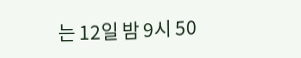는 12일 밤 9시 50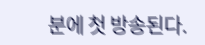분에 첫 방송된다.